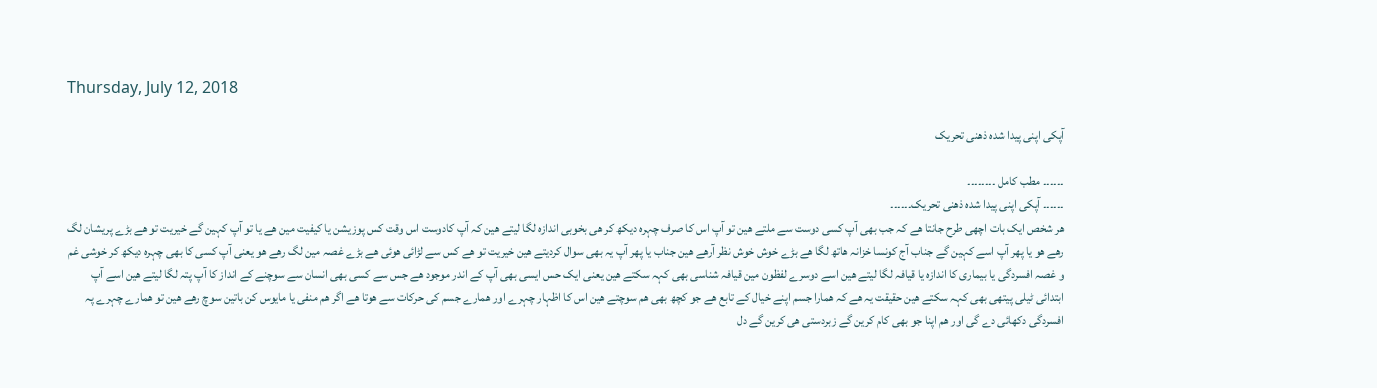Thursday, July 12, 2018

آپکی اپنی پیدا شدہ ذھنی تحریک

۔۔۔۔۔۔ مطب کامل ۔۔۔۔۔۔۔۔
۔۔۔۔۔۔ آپکی اپنی پیدا شدہ ذھنی تحریک۔۔۔۔۔۔
ھر شخص ایک بات اچھی طرح جانتا ھے کہ جب بھی آپ کسی دوست سے ملتے ھین تو آپ اس کا صرف چہرہ دیکھ کر ھی بخوبی اندازہ لگا لیتے ھین کہ آپ کادوست اس وقت کس پوزیشن یا کیفیت مین ھے یا تو آپ کہین گے خیریت تو ھے بڑے پریشان لگ رھے ھو یا پھر آپ اسے کہین گے جناب آج کونسا خزانہ ھاتھ لگا ھے بڑے خوش خوش نظر آرھے ھین جناب یا پھر آپ یہ بھی سوال کردیتے ھین خیریت تو ھے کس سے لڑائی ھوئی ھے بڑے غصہ مین لگ رھے ھو یعنی آپ کسی کا بھی چہرہ دیکھ کر خوشی غم و غصہ افسردگی یا بیماری کا اندازہ یا قیافہ لگا لیتے ھین اسے دوسرے لفظون مین قیافہ شناسی بھی کہہ سکتے ھین یعنی ایک حس ایسی بھی آپ کے اندر موجود ھے جس سے کسی بھی انسان سے سوچنے کے انداز کا آپ پتہ لگا لیتے ھین اسے آپ ابتدائی ٹیلی پیتھی بھی کہہ سکتے ھین حقیقت یہ ھے کہ ھمارا جسم اپنے خیال کے تابع ھے جو کچھ بھی ھم سوچتے ھین اس کا اظہار چہرے اور ھمارے جسم کی حرکات سے ھوتا ھے اگر ھم منفی یا مایوس کن باتین سوچ رھے ھین تو ھمارے چہرے پہ افسردگی دکھائی دے گی اور ھم اپنا جو بھی کام کرین گے زبردستی ھی کرین گے دل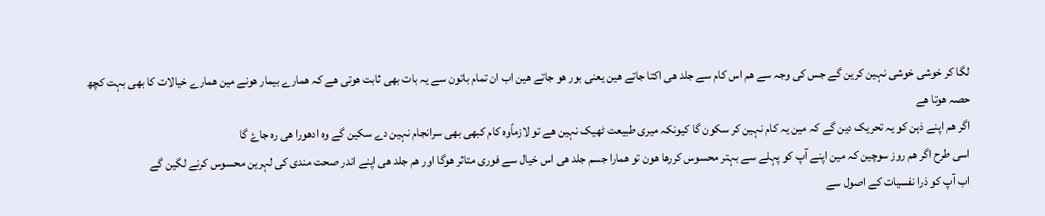لگا کر خوشی خوشی نہین کرین گے جس کی وجہ سے ھم اس کام سے جلد ھی اکتا جاتے ھین یعنی بور ھو جاتے ھین اب ان تمام باتون سے یہ بات بھی ثابت ھوتی ھے کہ ھمارے بیمار ھونے مین ھمارے خیالات کا بھی بہت کچھ حصہ ھوتا ھے
اگر ھم اپنے ذہن کو یہ تحریک دین گے کہ مین یہ کام نہین کر سکون گا کیونکہ میری طبیعت ٹھیک نہین ھے تو لازماًوہ کام کبھی بھی سرانجام نہین دے سکین گے وہ ادھورا ھی رہ جاۓ گا
اسی طرح اگر ھم روز سوچین کہ مین اپنے آپ کو پہلے سے بہتر محسوس کررھا ھون تو ھمارا جسم جلد ھی اس خیال سے فوری متاثر ھوگا اور ھم جلد ھی اپنے اندر صحت مندی کی لہرین محسوس کرنے لگین گے
اب آپ کو ذرا نفسیات کے اصول سے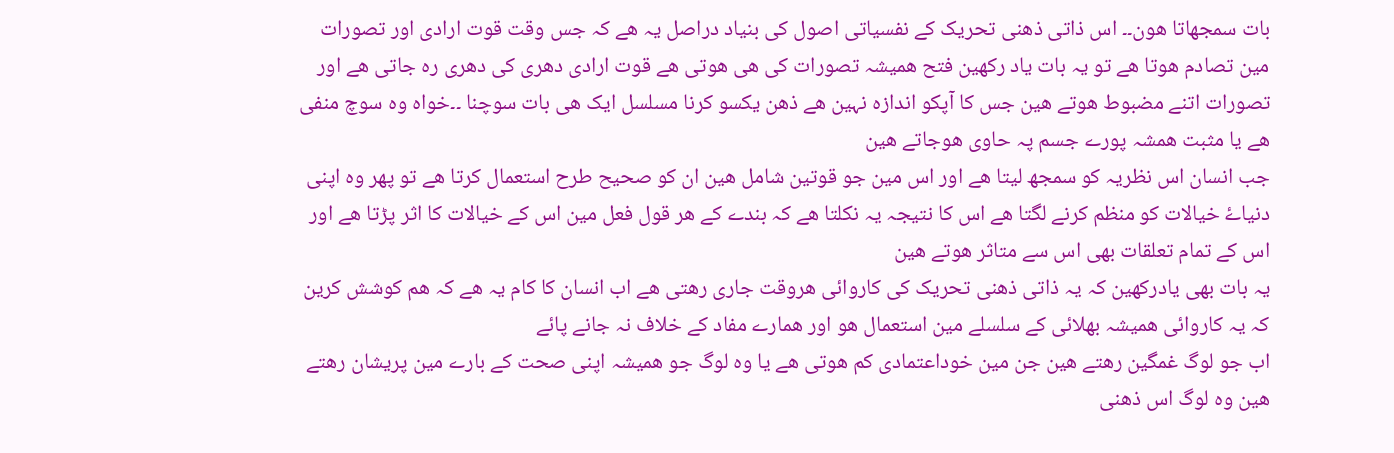بات سمجھاتا ھون۔۔ اس ذاتی ذھنی تحریک کے نفسیاتی اصول کی بنیاد دراصل یہ ھے کہ جس وقت قوت ارادی اور تصورات مین تصادم ھوتا ھے تو یہ بات یاد رکھین فتح ھمیشہ تصورات کی ھی ھوتی ھے قوت ارادی دھری کی دھری رہ جاتی ھے اور تصورات اتنے مضبوط ھوتے ھین جس کا آپکو اندازہ نہین ھے ذھن یکسو کرنا مسلسل ایک ھی بات سوچنا ۔۔خواہ وہ سوچ منفی ھے یا مثبت ھمشہ پورے جسم پہ حاوی ھوجاتے ھین
جب انسان اس نظریہ کو سمجھ لیتا ھے اور اس مین جو قوتین شامل ھین ان کو صحيح طرح استعمال کرتا ھے تو پھر وہ اپنی دنیاۓ خیالات کو منظم کرنے لگتا ھے اس کا نتیجہ یہ نکلتا ھے کہ بندے کے ھر قول فعل مین اس کے خیالات کا اثر پڑتا ھے اور اس کے تمام تعلقات بھی اس سے متاثر ھوتے ھین
یہ بات بھی یادرکھین کہ یہ ذاتی ذھنی تحریک کی کاروائی ھروقت جاری رھتی ھے اب انسان کا کام یہ ھے کہ ھم کوشش کرین کہ یہ کاروائی ھمیشہ بھلائی کے سلسلے مین استعمال ھو اور ھمارے مفاد کے خلاف نہ جانے پائے
اب جو لوگ غمگین رھتے ھین جن مین خوداعتمادی کم ھوتی ھے یا وہ لوگ جو ھمیشہ اپنی صحت کے بارے مین پریشان رھتے ھین وہ لوگ اس ذھنی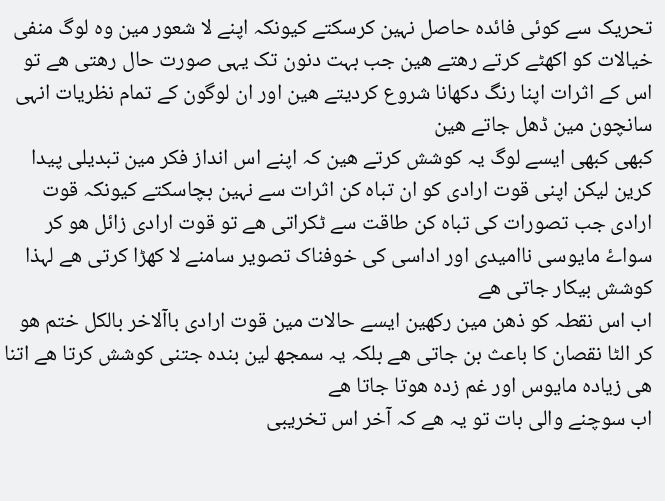تحریک سے کوئی فائدہ حاصل نہین کرسکتے کیونکہ اپنے لا شعور مین وہ لوگ منفی خیالات کو اکھٹے کرتے رھتے ھین جب بہت دنون تک یہی صورت حال رھتی ھے تو اس کے اثرات اپنا رنگ دکھانا شروع کردیتے ھین اور ان لوگون کے تمام نظریات انہی سانچون مین ڈھل جاتے ھین
کبھی کبھی ایسے لوگ یہ کوشش کرتے ھین کہ اپنے اس انداز فکر مین تبدیلی پیدا کرین لیکن اپنی قوت ارادی کو ان تباہ کن اثرات سے نہین بچاسکتے کیونکہ قوت ارادی جب تصورات کی تباہ کن طاقت سے ٹکراتی ھے تو قوت ارادی زائل ھو کر سواۓ مایوسی ناامیدی اور اداسی کی خوفناک تصویر سامنے لا کھڑا کرتی ھے لہذا کوشش بیکار جاتی ھے
اب اس نقطہ کو ذھن مین رکھین ایسے حالات مین قوت ارادی باآلاخر بالکل ختم ھو کر الٹا نقصان کا باعث بن جاتی ھے بلکہ یہ سمجھ لین بندہ جتنی کوشش کرتا ھے اتنا ھی زیادہ مایوس اور غم زدہ ھوتا جاتا ھے
اب سوچنے والی بات تو یہ ھے کہ آخر اس تخریبی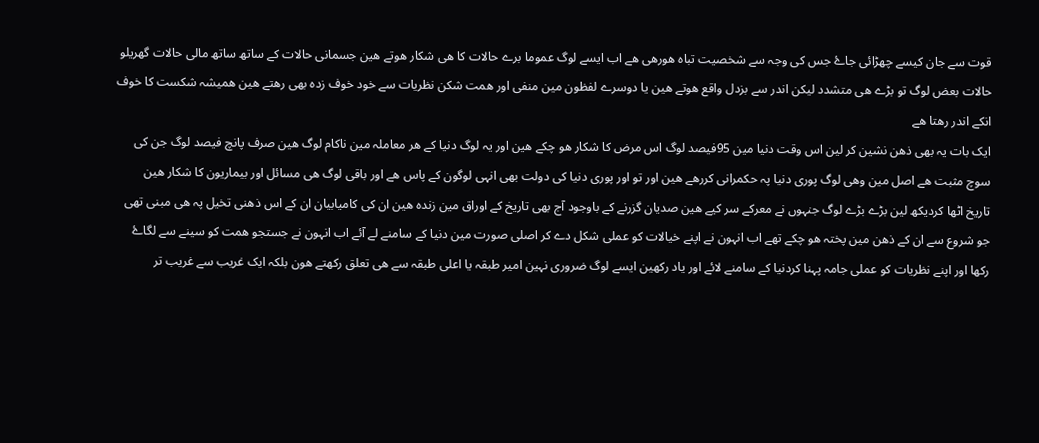قوت سے جان کیسے چھڑائی جاۓ جس کی وجہ سے شخصیت تباہ ھورھی ھے اب ایسے لوگ عموما برے حالات کا ھی شکار ھوتے ھین جسمانی حالات کے ساتھ ساتھ مالی حالات گھریلو حالات بعض لوگ تو بڑے ھی متشدد لیکن اندر سے بزدل واقع ھوتے ھین یا دوسرے لفظون مین منفی اور ھمت شکن نظریات سے خود خوف زدہ بھی رھتے ھین ھمیشہ شکست کا خوف انکے اندر رھتا ھے
ایک بات یہ بھی ذھن نشین کر لین اس وقت دنیا مین 95فیصد لوگ اس مرض کا شکار ھو چکے ھین اور یہ لوگ دنیا کے ھر معاملہ مین ناکام لوگ ھین صرف پانچ فیصد لوگ جن کی سوچ مثبت ھے اصل مین وھی لوگ پوری دنیا پہ حکمرانی کررھے ھین اور تو اور پوری دنیا کی دولت بھی انہی لوگون کے پاس ھے اور باقی لوگ ھی مسائل اور بیماریون کا شکار ھین
تاریخ اٹھا کردیکھ لین بڑے بڑے لوگ جنہوں نے معرکے سر کیے ھین صدیان گزرنے کے باوجود آج بھی تاریخ کے اوراق مین زندہ ھین ان کی کامیابیان ان کے اس ذھنی تخیل پہ ھی مبنی تھی جو شروع سے ان کے ذھن مین پختہ ھو چکے تھے اب انہون نے اپنے خیالات کو عملی شکل دے کر اصلی صورت مین دنیا کے سامنے لے آئے اب انہون نے جستجو ھمت کو سینے سے لگاۓ رکھا اور اپنے نظریات کو عملی جامہ پہنا کردنیا کے سامنے لائے اور یاد رکھین ایسے لوگ ضروری نہین امیر طبقہ یا اعلی طبقہ سے ھی تعلق رکھتے ھون بلکہ ایک غریب سے غریب تر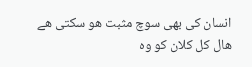انسان کی بھی سوچ مثبت ھو سکتی ھے ھال کل کلان کو وہ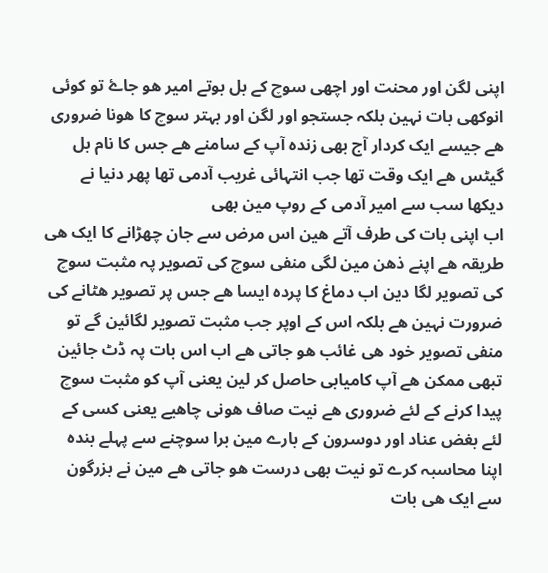اپنی لگن اور محنت اور اچھی سوچ کے بل بوتے امیر ھو جاۓ تو کوئی انوکھی بات نہین بلکہ جستجو اور لگن اور بہتر سوچ کا ھونا ضروری ھے جیسے ایک کردار آج بھی زندہ آپ کے سامنے ھے جس کا نام بل گیٹس ھے ایک وقت تھا جب انتہائی غریب آدمی تھا پھر دنیا نے دیکھا سب سے امیر آدمی کے روپ مین بھی
اب اپنی بات کی طرف آتے ھین اس مرض سے جان چھڑانے کا ایک ھی طریقہ ھے اپنے ذھن مین لگی منفی سوچ کی تصویر پہ مثبت سوچ کی تصویر لگا دین اب دماغ کا پردہ ایسا ھے جس پر تصویر ھٹانے کی ضرورت نہین ھے بلکہ اس کے اوپر جب مثبت تصویر لگائین گے تو منفی تصویر خود ھی غائب ھو جاتی ھے اب اس بات پہ ڈٹ جائین تبھی ممکن ھے آپ کامیابی حاصل کر لین یعنی آپ کو مثبت سوچ پیدا کرنے کے لئے ضروری ھے نیت صاف ھونی چاھیے یعنی کسی کے لئے بغض عناد اور دوسرون کے بارے مین برا سوچنے سے پہلے بندہ اپنا محاسبہ کرے تو نیت بھی درست ھو جاتی ھے مین نے بزرگون سے ایک ھی بات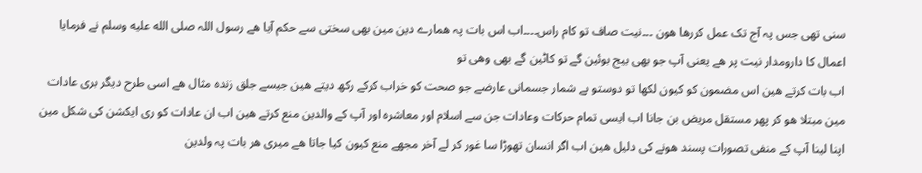سنی تھی جس پہ آج تک عمل کررھا ھون ۔۔۔نیت صاف تو کام راس۔۔۔۔اب اس بات پہ ھمارے دین مین بھی سختی سے حکم آیا ھے رسول اللہ صلى الله عليه وسلم نے فرمایا اعمال کا دارومدار نیت پر ھے یعنی آپ جو بھی بیج بوئین گے تو کاٹین گے بھی وھی تو
اب بات کرتے ھین اس مضمون کو کیون لکھا تو دوستو بے شمار جسمانی عارضے جو صحت کو خراب کرکے رکھ دیتے ھین جیسے جلق زندہ مثال ھے اسی طرح دیگر بری عادات مین مبتلا ھو کر پھر مستقل مریض بن جانا اب ایسی تمام حرکات وعادات جن سے اسلام اور معاشرہ اور آپ کے والدین منع کرتے ھین اب ان عادات کو ری ایکشن کی شکل مین اپنا لینا آپ کے منفی تصورات پسند ھونے کی دلیل ھین اب اگر انسان تھوڑا سا غور کر لے آخر مجھے منع کیون کیا جاتا ھے میری ھر بات پہ ولدین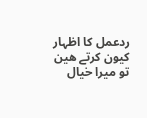ردعمل کا اظہار کیون کرتے ھین تو میرا خیال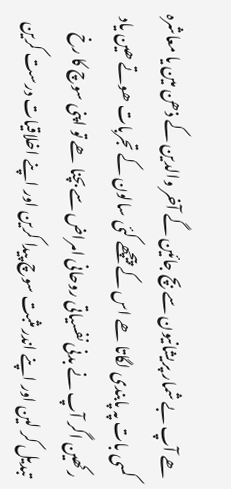ھے آپ بے شمار پریشانیون سے بچ جائین گے آخر والدین کے ذھن مین یا معاشرہ کسی بات پہ پابندی لگاتا ھے اس کے پیچھے کئی سالون کے تجربات ھوتے ھین یاد رکھین اگر آپ نے بدنی نفسیاتی روحانی امراض سے بچنا ھے تو اپنی سوچ کا رخ تبدیل کر لین اور اپنے اندر مثبت سوچ پیدا کرین اور اپنے اخلاقیات درست کرین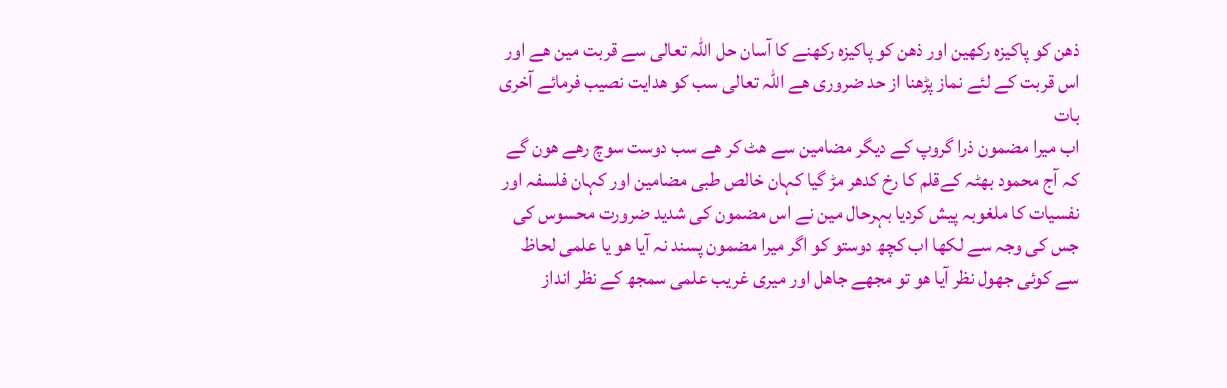ذھن کو پاکیزہ رکھین اور ذھن کو پاکیزہ رکھنے کا آسان حل اللہ تعالی سے قربت مین ھے اور اس قربت کے لئے نماز پڑھنا از حد ضروری ھے اللہ تعالی سب کو ھدایت نصیب فرمائے آخری بات
اب میرا مضمون ذرا گروپ کے دیگر مضامین سے ھٹ کر ھے سب دوست سوچ رھے ھون گے کہ آج محمود بھٹہ کےقلم کا رخ کدھر مڑ گیا کہان خالص طبی مضامین اور کہان فلسفہ اور نفسیات کا ملغوبہ پیش کردیا بہرحال مین نے اس مضمون کی شدید ضرورت محسوس کی جس کی وجہ سے لکھا اب کچھ دوستو کو اگر میرا مضمون پسند نہ آیا ھو یا علمی لحاظ سے کوئی جھول نظر آیا ھو تو مجھے جاھل اور میری غریب علمی سمجھ کے نظر انداز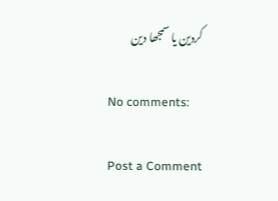کردین یا سمجھا دین

No comments:

Post a Comment